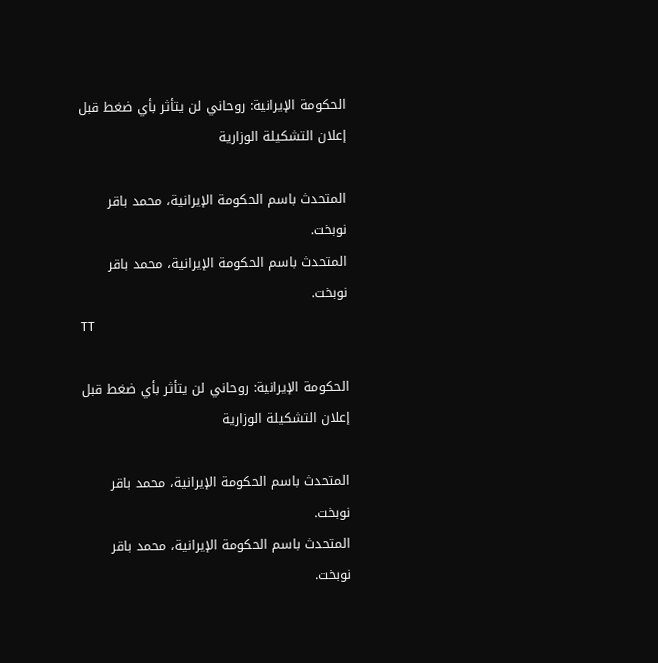الحكومة الإيرانية: روحاني لن يتأثر بأي ضغط قبل إعلان التشكيلة الوزارية

المتحدث باسم الحكومة الإيرانية، محمد باقر نوبخت.
المتحدث باسم الحكومة الإيرانية، محمد باقر نوبخت.
TT

الحكومة الإيرانية: روحاني لن يتأثر بأي ضغط قبل إعلان التشكيلة الوزارية

المتحدث باسم الحكومة الإيرانية، محمد باقر نوبخت.
المتحدث باسم الحكومة الإيرانية، محمد باقر نوبخت.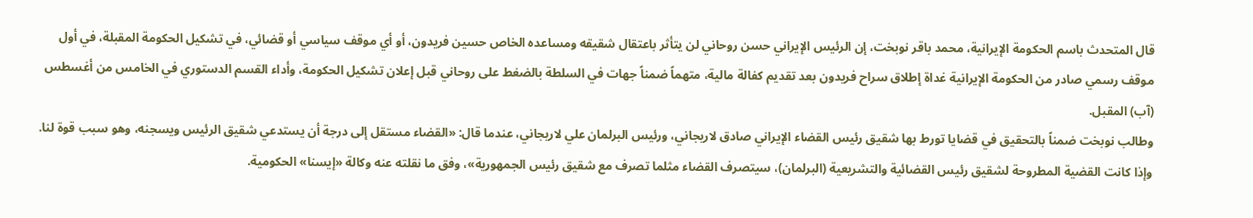قال المتحدث باسم الحكومة الإيرانية، محمد باقر نوبخت، إن الرئيس الإيراني حسن روحاني لن يتأثر باعتقال شقيقه ومساعده الخاص حسين فريدون، أو أي موقف سياسي أو قضائي، في تشكيل الحكومة المقبلة، في أول موقف رسمي صادر من الحكومة الإيرانية غداة إطلاق سراح فريدون بعد تقديم كفالة مالية، متهماً ضمناً جهات في السلطة بالضغط على روحاني قبل إعلان تشكيل الحكومة، وأداء القسم الدستوري في الخامس من أغسطس (آب) المقبل.
وطالب نوبخت ضمناً بالتحقيق في قضايا تورط بها شقيق رئيس القضاء الإيراني صادق لاريجاني، ورئيس البرلمان علي لاريجاني، عندما قال: «القضاء مستقل إلى درجة أن يستدعي شقيق الرئيس ويسجنه، وهو سبب قوة لنا. وإذا كانت القضية المطروحة لشقيق رئيس القضائية والتشريعية (البرلمان)، سيتصرف القضاء مثلما تصرف مع شقيق رئيس الجمهورية»، وفق ما نقلته عنه وكالة «إيسنا» الحكومية.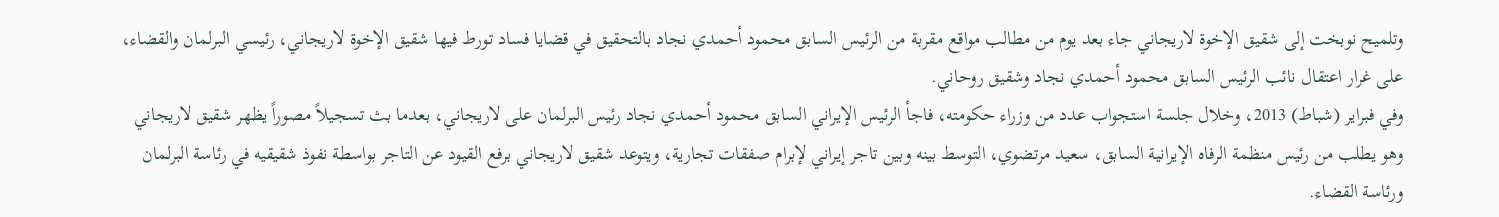وتلميح نوبخت إلى شقيق الإخوة لاريجاني جاء بعد يوم من مطالب مواقع مقربة من الرئيس السابق محمود أحمدي نجاد بالتحقيق في قضايا فساد تورط فيها شقيق الإخوة لاريجاني، رئيسي البرلمان والقضاء، على غرار اعتقال نائب الرئيس السابق محمود أحمدي نجاد وشقيق روحاني.
وفي فبراير (شباط) 2013، وخلال جلسة استجواب عدد من وزراء حكومته، فاجأ الرئيس الإيراني السابق محمود أحمدي نجاد رئيس البرلمان على لاريجاني، بعدما بث تسجيلاً مصوراً يظهر شقيق لاريجاني وهو يطلب من رئيس منظمة الرفاه الإيرانية السابق، سعيد مرتضوي، التوسط بينه وبين تاجر إيراني لإبرام صفقات تجارية، ويتوعد شقيق لاريجاني برفع القيود عن التاجر بواسطة نفوذ شقيقيه في رئاسة البرلمان ورئاسة القضاء.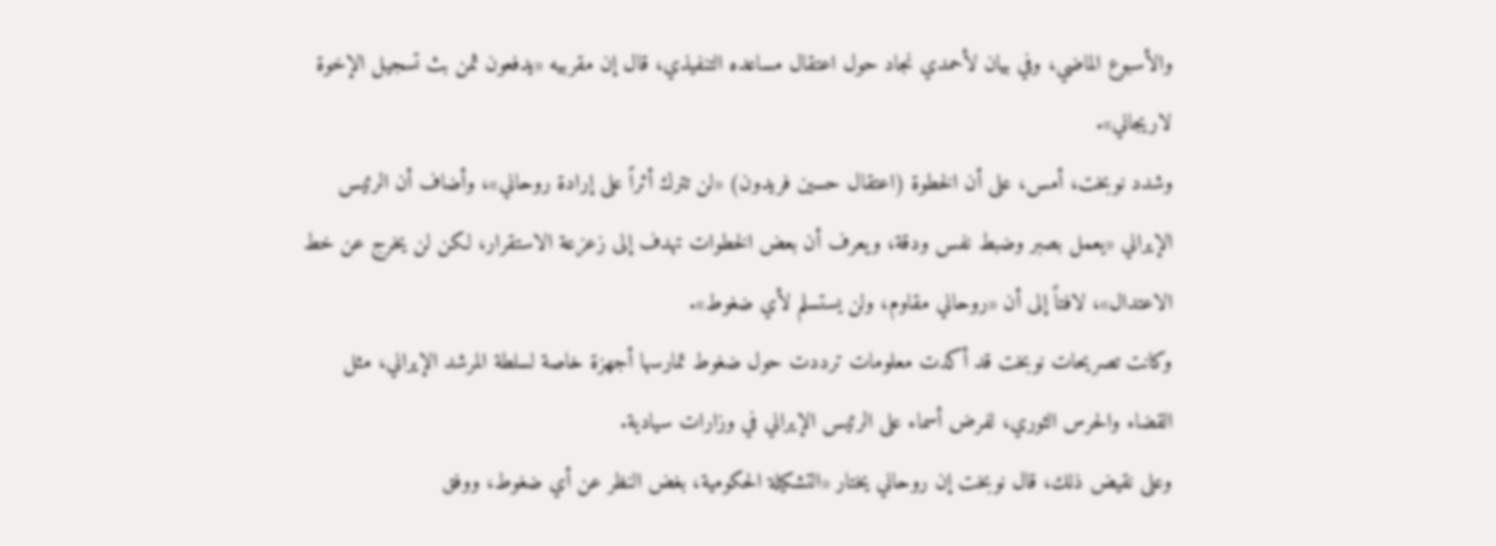والأسبوع الماضي، وفي بيان لأحمدي نجاد حول اعتقال مساعده التنفيذي، قال إن مقربيه «يدفعون ثمن بث تسجيل الإخوة لاريجاني».
وشدد نوبخت، أمس، على أن الخطوة (اعتقال حسين فريدون) «لن تترك أثراً على إرادة روحاني»، وأضاف أن الرئيس الإيراني «يعمل بصبر وضبط نفس ودقة، ويعرف أن بعض الخطوات تهدف إلى زعزعة الاستقرار، لكن لن يخرج عن خط الاعتدال»، لافتاً إلى أن «روحاني مقاوم، ولن يستسلم لأي ضغوط».
وكانت تصريحات نوبخت قد أكدت معلومات ترددت حول ضغوط تمارسها أجهزة خاصة لسلطة المرشد الإيراني، مثل القضاء والحرس الثوري، لفرض أسماء على الرئيس الإيراني في وزارات سيادية.
وعلى نقيض ذلك، قال نوبخت إن روحاني يختار «التشكيلة الحكومية، بغض النظر عن أي ضغوط، ووفق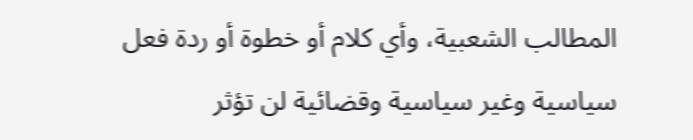المطالب الشعبية، وأي كلام أو خطوة أو ردة فعل سياسية وغير سياسية وقضائية لن تؤثر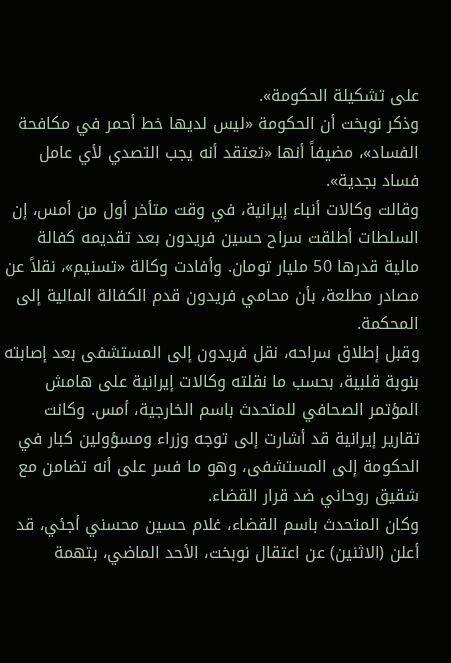على تشكيلة الحكومة».
وذكر نوبخت أن الحكومة «ليس لديها خط أحمر في مكافحة الفساد»، مضيفاً أنها «تعتقد أنه يجب التصدي لأي عامل فساد بجدية».
وقالت وكالات أنباء إيرانية، في وقت متأخر أول من أمس، إن السلطات أطلقت سراح حسين فريدون بعد تقديمه كفالة مالية قدرها 50 مليار تومان. وأفادت وكالة «تسنيم»، نقلاً عن مصادر مطلعة، بأن محامي فريدون قدم الكفالة المالية إلى المحكمة.
وقبل إطلاق سراحه، نقل فريدون إلى المستشفى بعد إصابته بنوبة قلبية، بحسب ما نقلته وكالات إيرانية على هامش المؤتمر الصحافي للمتحدث باسم الخارجية، أمس. وكانت تقارير إيرانية قد أشارت إلى توجه وزراء ومسؤولين كبار في الحكومة إلى المستشفى، وهو ما فسر على أنه تضامن مع شقيق روحاني ضد قرار القضاء.
وكان المتحدث باسم القضاء، غلام حسين محسني أجئي، قد أعلن (الاثنين) عن اعتقال نوبخت، الأحد الماضي، بتهمة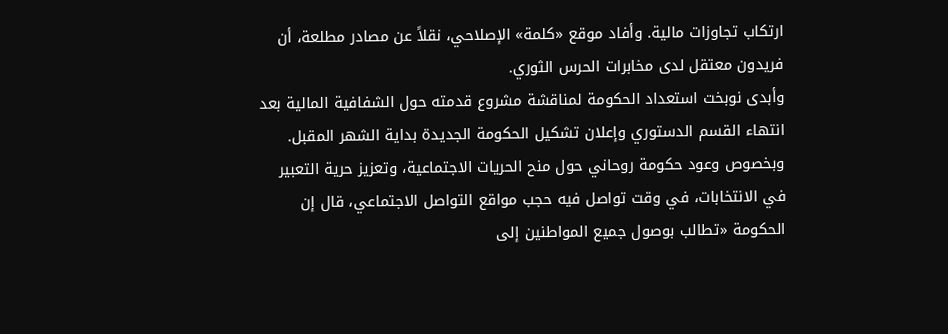ارتكاب تجاوزات مالية. وأفاد موقع «كلمة» الإصلاحي، نقلاً عن مصادر مطلعة، أن فريدون معتقل لدى مخابرات الحرس الثوري.
وأبدى نوبخت استعداد الحكومة لمناقشة مشروع قدمته حول الشفافية المالية بعد انتهاء القسم الدستوري وإعلان تشكيل الحكومة الجديدة بداية الشهر المقبل.
وبخصوص وعود حكومة روحاني حول منح الحريات الاجتماعية، وتعزيز حرية التعبير في الانتخابات، في وقت تواصل فيه حجب مواقع التواصل الاجتماعي، قال إن الحكومة «تطالب بوصول جميع المواطنين إلى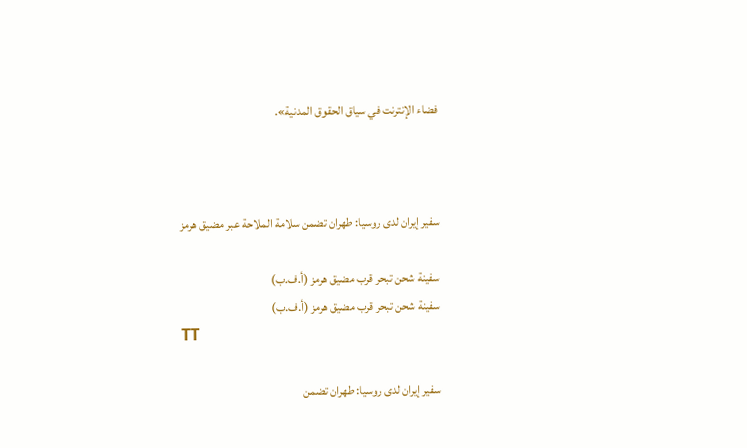فضاء الإنترنت في سياق الحقوق المدنية».



سفير إيران لدى روسيا: طهران تضمن سلامة الملاحة عبر مضيق هرمز

سفينة شحن تبحر قرب مضيق هرمز (أ.ف.ب)
سفينة شحن تبحر قرب مضيق هرمز (أ.ف.ب)
TT

سفير إيران لدى روسيا: طهران تضمن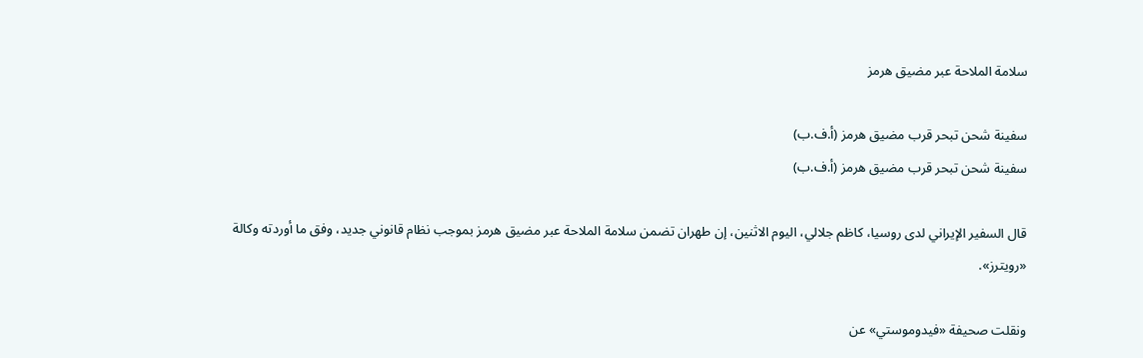سلامة الملاحة عبر مضيق هرمز

سفينة شحن تبحر قرب مضيق هرمز (أ.ف.ب)
سفينة شحن تبحر قرب مضيق هرمز (أ.ف.ب)

قال السفير الإيراني لدى روسيا، كاظم جلالي، اليوم الاثنين، إن طهران ‌تضمن ‌سلامة الملاحة ‌عبر مضيق هرمز بموجب نظام قانوني جديد، وفق ما أوردته وكالة «رويترز».

ونقلت صحيفة «فيدوموستي» عن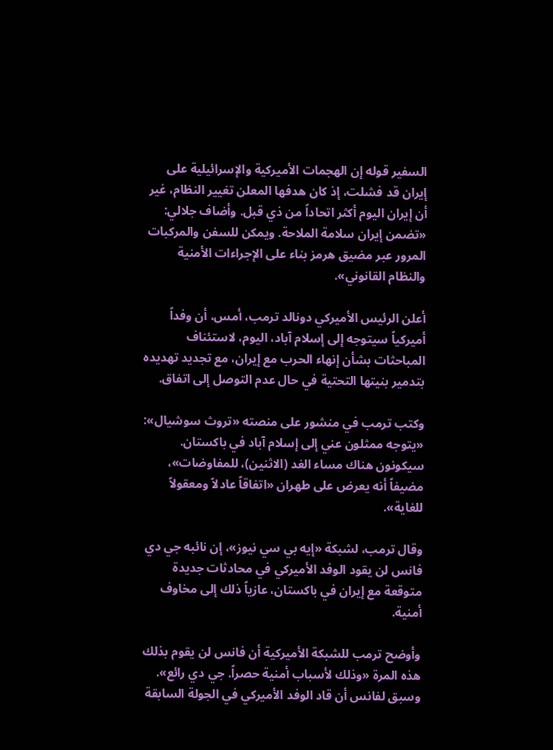السفير قوله إن الهجمات الأميركية والإسرائيلية على إيران قد فشلت، ‌إذ ‌كان هدفها ‌المعلن تغيير ‌النظام، غير أن إيران اليوم أكثر اتحاداً ‌من ذي قبل. وأضاف جلالي: «تضمن إيران سلامة الملاحة. ويمكن للسفن والمركبات المرور عبر مضيق هرمز بناء على الإجراءات الأمنية والنظام القانوني».

أعلن الرئيس الأميركي دونالد ترمب، أمس، أن وفداً أميركياً سيتوجه إلى إسلام آباد، اليوم، لاستئناف المباحثات بشأن إنهاء الحرب مع إيران، مع تجديد تهديده بتدمير بنيتها التحتية في حال عدم التوصل إلى اتفاق.

وكتب ترمب في منشور على منصته «تروث سوشيال»: «يتوجه ممثلون عني إلى إسلام آباد في باكستان. سيكونون هناك مساء الغد (الاثنين)، للمفاوضات»، مضيفاً أنه يعرض على طهران «اتفاقاً عادلاً ومعقولاً للغاية».

وقال ترمب، لشبكة «إيه بي سي نيوز»، إن نائبه جي دي فانس لن يقود الوفد الأميركي في محادثات جديدة متوقعة مع إيران في باكستان، عازياً ذلك إلى مخاوف أمنية.

وأوضح ترمب للشبكة الأميركية أن فانس لن يقوم بذلك هذه المرة «وذلك لأسباب أمنية حصراً. جي دي رائع». وسبق لفانس أن قاد الوفد الأميركي في الجولة السابقة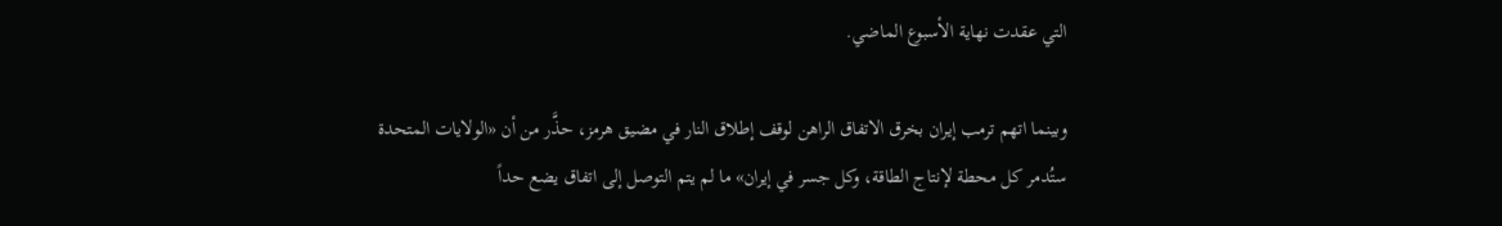التي عقدت نهاية الأسبوع الماضي.

وبينما اتهم ترمب إيران بخرق الاتفاق الراهن لوقف إطلاق النار في مضيق هرمز، حذَّر من أن «الولايات المتحدة ستُدمر كل محطة لإنتاج الطاقة، وكل جسر في إيران» ما لم يتم التوصل إلى اتفاق يضع حداً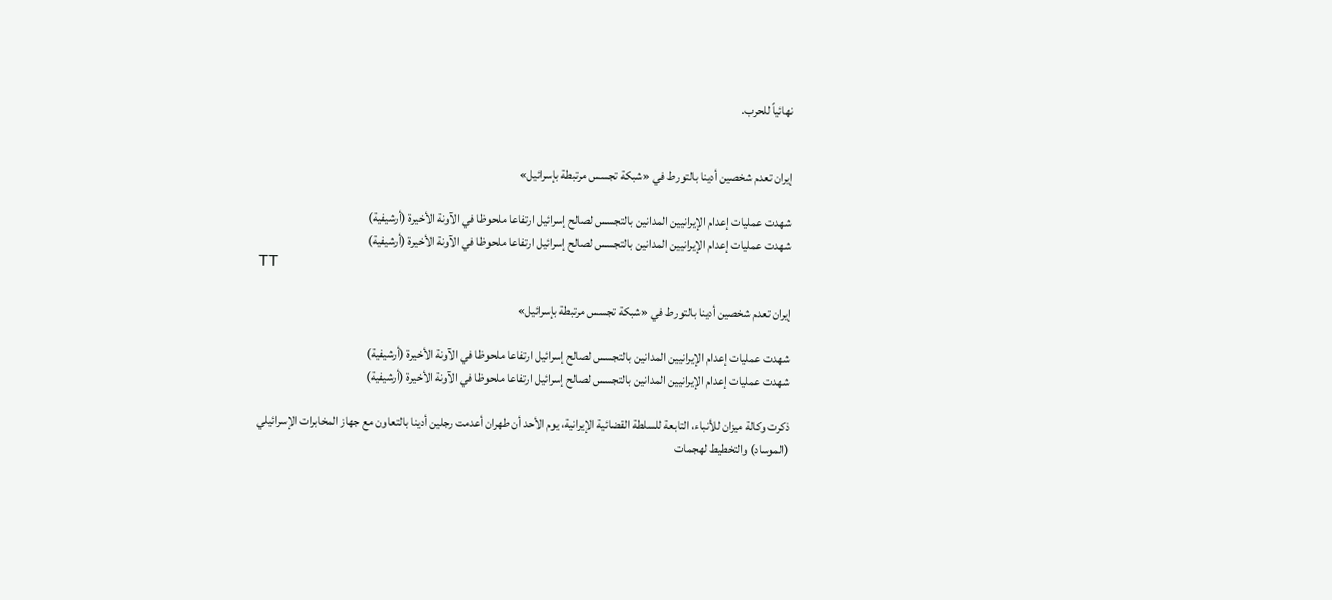نهائياً للحرب.


إيران تعدم شخصين أدينا بالتورط في «شبكة تجسس مرتبطة بإسرائيل»

شهدت عمليات إعدام الإيرانيين المدانين بالتجسس لصالح إسرائيل ارتفاعا ملحوظا في الآونة الأخيرة (أرشيفية)
شهدت عمليات إعدام الإيرانيين المدانين بالتجسس لصالح إسرائيل ارتفاعا ملحوظا في الآونة الأخيرة (أرشيفية)
TT

إيران تعدم شخصين أدينا بالتورط في «شبكة تجسس مرتبطة بإسرائيل»

شهدت عمليات إعدام الإيرانيين المدانين بالتجسس لصالح إسرائيل ارتفاعا ملحوظا في الآونة الأخيرة (أرشيفية)
شهدت عمليات إعدام الإيرانيين المدانين بالتجسس لصالح إسرائيل ارتفاعا ملحوظا في الآونة الأخيرة (أرشيفية)

ذكرت وكالة ميزان للأنباء، التابعة للسلطة القضائية الإيرانية، يوم الأحد أن طهران أعدمت رجلين أدينا بالتعاون مع جهاز المخابرات الإسرائيلي (الموساد) والتخطيط لهجمات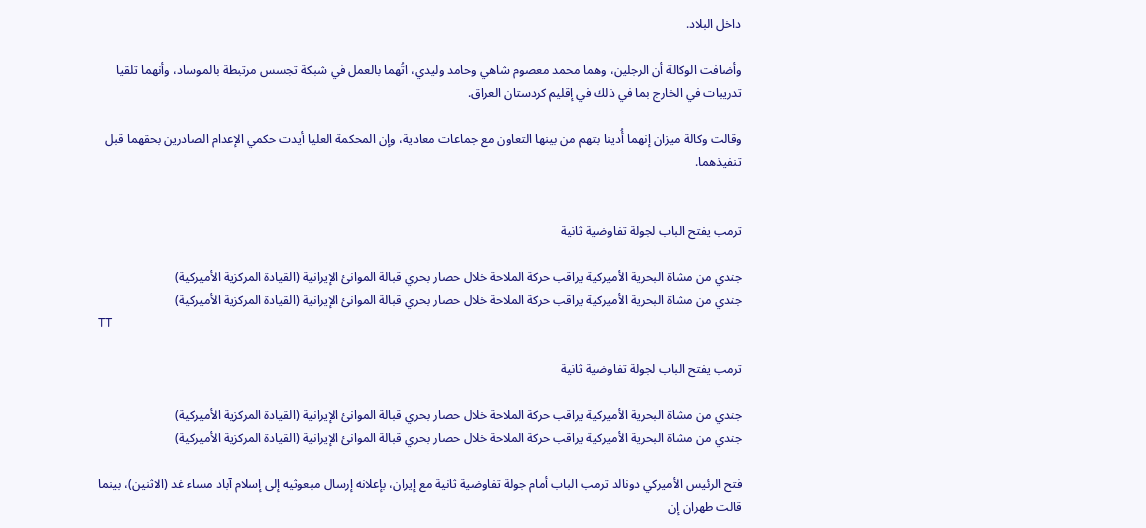داخل البلاد.

وأضافت الوكالة أن الرجلين، وهما محمد معصوم شاهي وحامد وليدي، اتُهما بالعمل في شبكة تجسس مرتبطة بالموساد، وأنهما تلقيا تدريبات في الخارج بما في ذلك في إقليم كردستان العراق.

وقالت وكالة ميزان إنهما أُدينا بتهم من بينها التعاون مع جماعات معادية، وإن المحكمة العليا أيدت حكمي الإعدام الصادرين بحقهما قبل تنفيذهما.


ترمب يفتح الباب لجولة تفاوضية ثانية

جندي من مشاة البحرية الأميركية يراقب حركة الملاحة خلال حصار بحري قبالة الموانئ الإيرانية (القيادة المركزية الأميركية)
جندي من مشاة البحرية الأميركية يراقب حركة الملاحة خلال حصار بحري قبالة الموانئ الإيرانية (القيادة المركزية الأميركية)
TT

ترمب يفتح الباب لجولة تفاوضية ثانية

جندي من مشاة البحرية الأميركية يراقب حركة الملاحة خلال حصار بحري قبالة الموانئ الإيرانية (القيادة المركزية الأميركية)
جندي من مشاة البحرية الأميركية يراقب حركة الملاحة خلال حصار بحري قبالة الموانئ الإيرانية (القيادة المركزية الأميركية)

فتح الرئيس الأميركي دونالد ترمب الباب أمام جولة تفاوضية ثانية مع إيران، بإعلانه إرسال مبعوثيه إلى إسلام آباد مساء غد (الاثنين)، بينما قالت طهران إن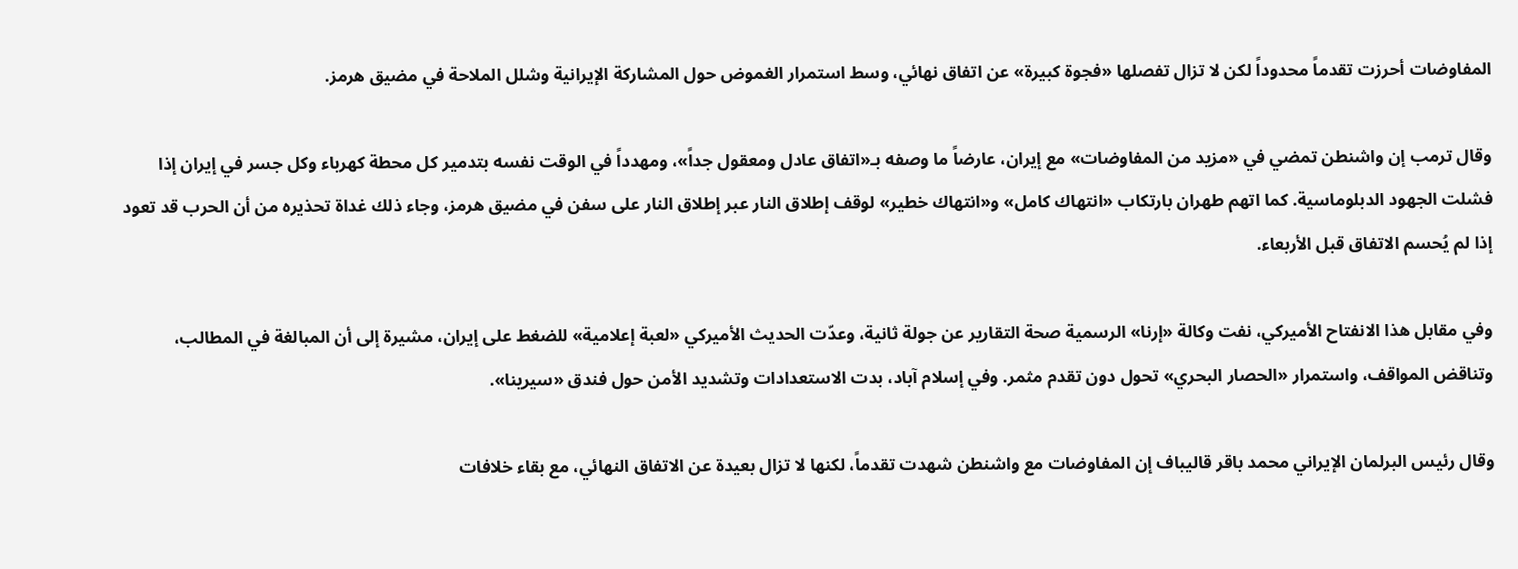المفاوضات أحرزت تقدماً محدوداً لكن لا تزال تفصلها «فجوة كبيرة» عن اتفاق نهائي، وسط استمرار الغموض حول المشاركة الإيرانية وشلل الملاحة في مضيق هرمز.

وقال ترمب إن واشنطن تمضي في «مزيد من المفاوضات» مع إيران، عارضاً ما وصفه بـ«اتفاق عادل ومعقول جداً»، ومهدداً في الوقت نفسه بتدمير كل محطة كهرباء وكل جسر في إيران إذا فشلت الجهود الدبلوماسية. كما اتهم طهران بارتكاب «انتهاك كامل» و«انتهاك خطير» لوقف إطلاق النار عبر إطلاق النار على سفن في مضيق هرمز، وجاء ذلك غداة تحذيره من أن الحرب قد تعود إذا لم يُحسم الاتفاق قبل الأربعاء.

وفي مقابل هذا الانفتاح الأميركي، نفت وكالة «إرنا» الرسمية صحة التقارير عن جولة ثانية، وعدّت الحديث الأميركي «لعبة إعلامية» للضغط على إيران، مشيرة إلى أن المبالغة في المطالب، وتناقض المواقف، واستمرار «الحصار البحري» تحول دون تقدم مثمر. وفي إسلام آباد، بدت الاستعدادات وتشديد الأمن حول فندق «سيرينا».

وقال رئيس البرلمان الإيراني محمد باقر قاليباف إن المفاوضات مع واشنطن شهدت تقدماً، لكنها لا تزال بعيدة عن الاتفاق النهائي، مع بقاء خلافات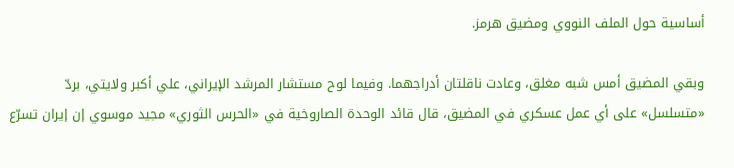أساسية حول الملف النووي ومضيق هرمز.

وبقي المضيق أمس شبه مغلق، وعادت ناقلتان أدراجهما. وفيما لوح مستشار المرشد الإيراني، علي أكبر ولايتي، بردّ «متسلسل» على أي عمل عسكري في المضيق، قال قائد الوحدة الصاروخية في «الحرس الثوري» مجيد موسوي إن إيران تسرّع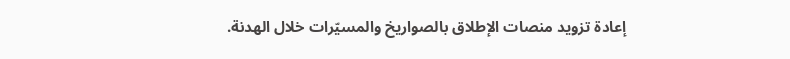إعادة تزويد منصات الإطلاق بالصواريخ والمسيّرات خلال الهدنة.